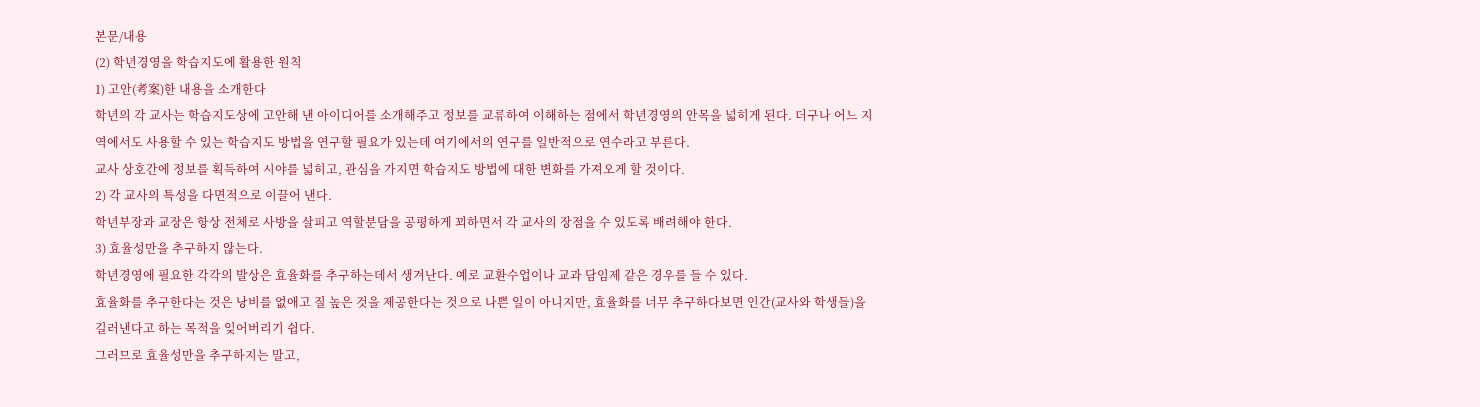본문/내용
(2) 학년경영을 학습지도에 활용한 원칙
1) 고안(考案)한 내용을 소개한다
학년의 각 교사는 학습지도상에 고안해 낸 아이디어를 소개해주고 정보를 교류하여 이해하는 점에서 학년경영의 안목을 넓히게 된다. 더구나 어느 지역에서도 사용할 수 있는 학습지도 방법을 연구할 필요가 있는데 여기에서의 연구를 일반적으로 연수라고 부른다.
교사 상호간에 정보를 획득하여 시야를 넓히고, 관심을 가지면 학습지도 방법에 대한 변화를 가져오게 할 것이다.
2) 각 교사의 특성을 다면적으로 이끌어 낸다.
학년부장과 교장은 항상 전체로 사방을 살피고 역할분담을 공평하게 꾀하면서 각 교사의 장점을 수 있도록 배려해야 한다.
3) 효율성만을 추구하지 않는다.
학년경영에 필요한 각각의 발상은 효율화를 추구하는데서 생겨난다. 예로 교환수업이나 교과 담임제 같은 경우를 들 수 있다.
효율화를 추구한다는 것은 낭비를 없애고 질 높은 것을 제공한다는 것으로 나쁜 일이 아니지만, 효율화를 너무 추구하다보면 인간(교사와 학생들)을 길러낸다고 하는 목적을 잊어버리기 쉽다.
그러므로 효율성만을 추구하지는 말고,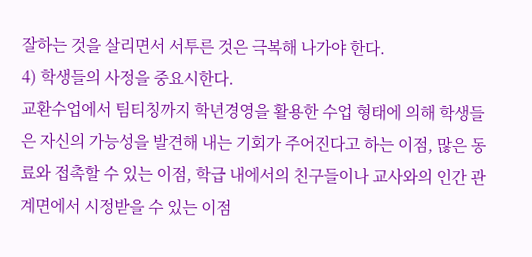잘하는 것을 살리면서 서투른 것은 극복해 나가야 한다.
4) 학생들의 사정을 중요시한다.
교환수업에서 팀티칭까지 학년경영을 활용한 수업 형태에 의해 학생들은 자신의 가능성을 발견해 내는 기회가 주어진다고 하는 이점, 많은 동료와 접촉할 수 있는 이점, 학급 내에서의 친구들이나 교사와의 인간 관계면에서 시정받을 수 있는 이점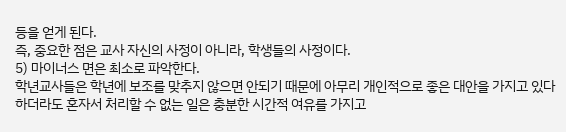등을 얻게 된다.
즉, 중요한 점은 교사 자신의 사정이 아니라, 학생들의 사정이다.
5) 마이너스 면은 최소로 파악한다.
학년교사들은 학년에 보조를 맞추지 않으면 안되기 때문에 아무리 개인적으로 좋은 대안을 가지고 있다하더라도 혼자서 처리할 수 없는 일은 충분한 시간적 여유를 가지고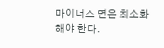마이너스 면은 최소화 해야 한다.